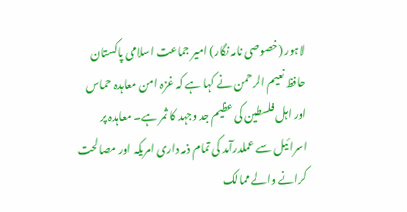لاہور (خصوصی نامہ نگار) امیر جماعت اسلامی پاکستان حافظ نعیم الرحمن نے کہا ہے کہ غزہ امن معاہدہ حماس اور اہل فلسطین کی عظیم جد وجہد کا ثمر ہے۔ معاہدہ پر اسرائیل سے عملدرآمد کی تمام ذمہ داری امریکہ اور مصالحت کرانے والے ممالک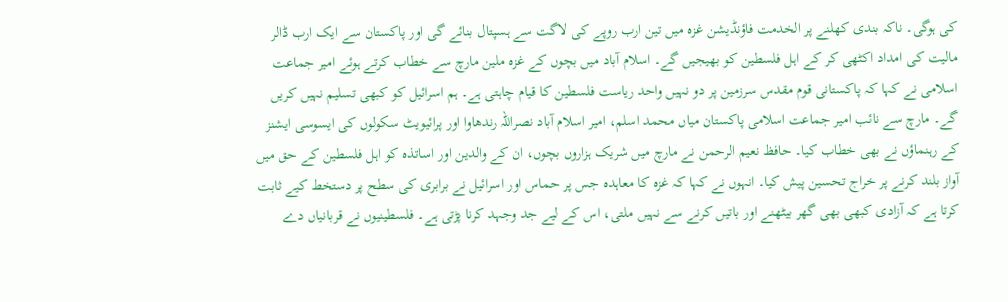کی ہوگی۔ ناکہ بندی کھلنے پر الخدمت فاؤنڈیشن غزہ میں تین ارب روپے کی لاگت سے ہسپتال بنائے گی اور پاکستان سے ایک ارب ڈالر مالیت کی امداد اکٹھی کر کے اہل فلسطین کو بھیجیں گے۔ اسلام آباد میں بچوں کے غزہ ملین مارچ سے خطاب کرتے ہوئے امیر جماعت اسلامی نے کہا کہ پاکستانی قوم مقدس سرزمین پر دو نہیں واحد ریاست فلسطین کا قیام چاہتی ہے۔ ہم اسرائیل کو کبھی تسلیم نہیں کریں گے۔ مارچ سے نائب امیر جماعت اسلامی پاکستان میاں محمد اسلم، امیر اسلام آباد نصراللہ رندھاوا اور پرائیویٹ سکولوں کی ایسوسی ایشنز کے رہنماؤں نے بھی خطاب کیا۔ حافظ نعیم الرحمن نے مارچ میں شریک ہزاروں بچوں، ان کے والدین اور اساتذہ کو اہل فلسطین کے حق میں آواز بلند کرنے پر خراج تحسین پیش کیا۔ انہوں نے کہا کہ غزہ کا معاہدہ جس پر حماس اور اسرائیل نے برابری کی سطح پر دستخط کیے ثابت کرتا ہے کہ آزادی کبھی بھی گھر بیٹھنے اور باتیں کرنے سے نہیں ملتی، اس کے لیے جد وجہد کرنا پڑتی ہے۔ فلسطینیوں نے قربانیاں دے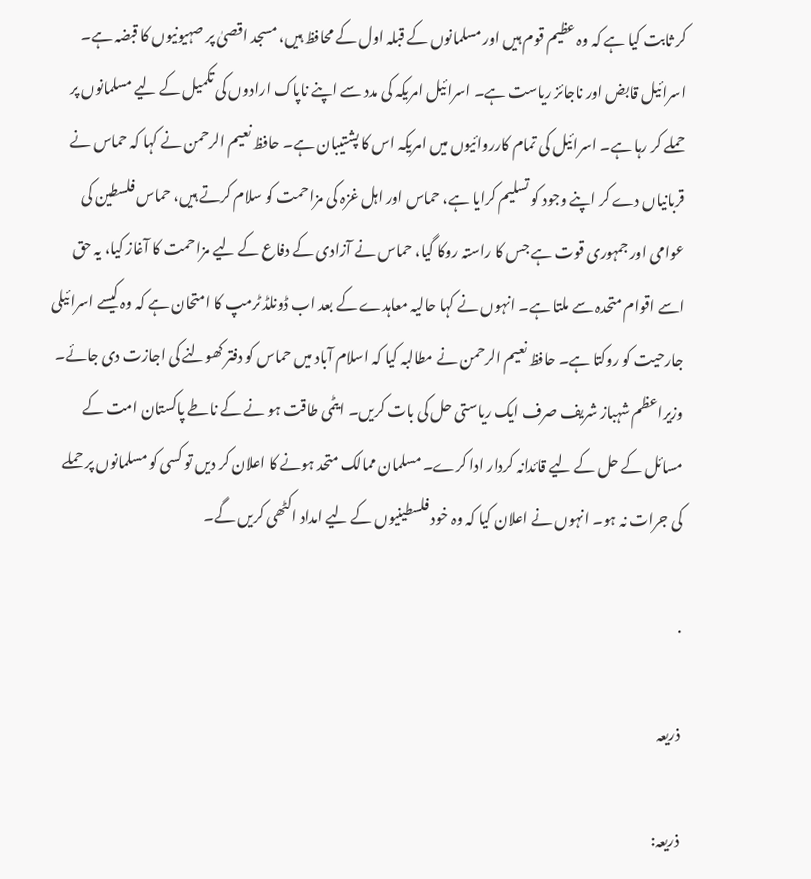کر ثابت کیا ہے کہ وہ عظیم قوم ہیں اور مسلمانوں کے قبلہ اول کے محافظ ہیں، مسجد اقصیٰ پر صہیونیوں کا قبضہ ہے۔ اسرائیل قابض اور ناجائز ریاست ہے۔ اسرائیل امریکہ کی مدد سے اپنے ناپاک ارادوں کی تکمیل کے لیے مسلمانوں پر حملے کر رہا ہے۔ اسرائیل کی تمام کارروائیوں میں امریکہ اس کا پشتیبان ہے۔ حافظ نعیم الرحمن نے کہا کہ حماس نے قربانیاں دے کر اپنے وجود کو تسلیم کرایا ہے، حماس اور اہل غزہ کی مزاحمت کو سلام کرتے ہیں، حماس فلسطین کی عوامی اور جمہوری قوت ہے جس کا راستہ روکا گیا، حماس نے آزادی کے دفاع کے لیے مزاحمت کا آغاز کیا، یہ حق اسے اقوام متحدہ سے ملتا ہے۔ انہوں نے کہا حالیہ معاہدے کے بعد اب ڈونلڈ ٹرمپ کا امتحان ہے کہ وہ کیسے اسرائیلی جارحیت کو روکتا ہے۔ حافظ نعیم الرحمن نے مطالبہ کیا کہ اسلام آباد میں حماس کو دفتر کھولنے کی اجازت دی جائے۔ وزیراعظم شہباز شریف صرف ایک ریاستی حل کی بات کریں۔ ایٹمی طاقت ہو نے کے ناطے پاکستان امت کے مسائل کے حل کے لیے قائدانہ کردار ادا کرے۔ مسلمان ممالک متحد ہونے کا اعلان کر دیں تو کسی کو مسلمانوں پر حملے کی جرات نہ ہو۔ انہوں نے اعلان کیا کہ وہ خود فلسطینیوں کے لیے امداد اکٹھی کریں گے۔

.

ذریعہ

ذریعہ: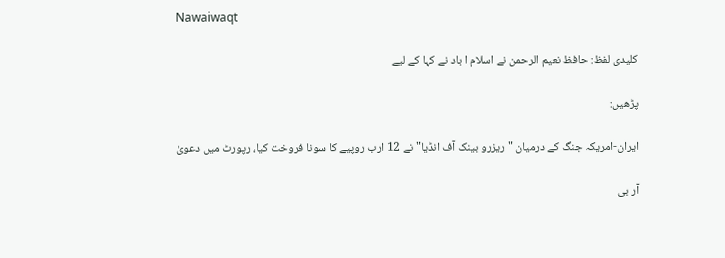Nawaiwaqt

کلیدی لفظ: حافظ نعیم الرحمن نے اسلام ا باد نے کہا کے لیے

پڑھیں:

ایران-امریکہ جنگ کے درمیان "ریزرو بینک آف انڈیا" نے 12 ارب روپیے کا سونا فروخت کیا، رپورٹ میں دعویٰ

آر بی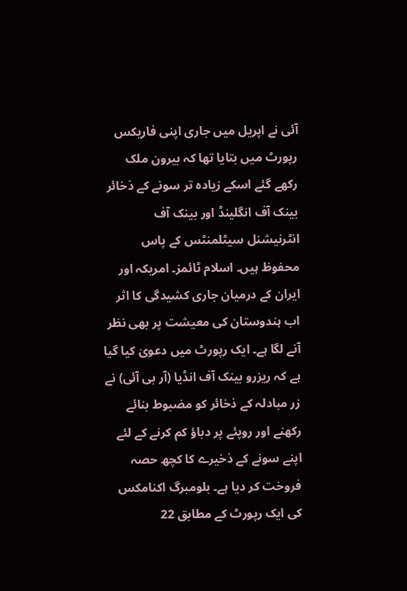آئی نے اپریل میں جاری اپنی فاریکس رپورٹ میں بتایا تھا کہ بیرون ملک رکھے گئے اسکے زیادہ تر سونے کے ذخائر بینک آف انگلینڈ اور بینک آف انٹرنیشنل سیٹلمنٹس کے پاس محفوظ ہیں۔ اسلام ٹائمز۔ امریکہ اور ایران کے درمیان جاری کشیدگی کا اثر اب ہندوستان کی معیشت پر بھی نظر آنے لگا ہے۔ ایک رپورٹ میں دعویٰ کیا گیا ہے کہ ریزرو بینک آف انڈیا (آر بی آئی) نے زر مبادلہ کے ذخائر کو مضبوط بنائے رکھنے اور روپئے پر دباؤ کم کرنے کے لئے اپنے سونے کے ذخیرے کا کچھ حصہ فروخت کر دیا ہے۔ بلومبرگ اکنامکس کی ایک رپورٹ کے مطابق 22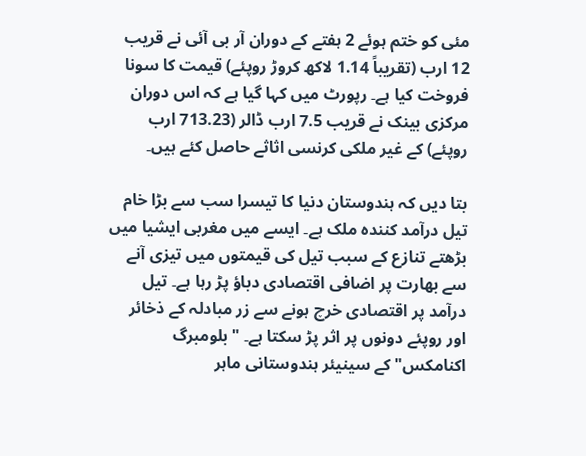مئی کو ختم ہوئے 2 ہفتے کے دوران آر بی آئی نے قریب 12 ارب (تقریباً 1.14 لاکھ کروڑ روپئے) قیمت کا سونا فروخت کیا ہے۔ رپورٹ میں کہا گیا ہے کہ اس دوران مرکزی بینک نے قریب 7.5 ارب ڈالر (713.23 ارب روپئے) کے غیر ملکی کرنسی اثاثے حاصل کئے ہیں۔

بتا دیں کہ ہندوستان دنیا کا تیسرا سب سے بڑا خام تیل درآمد کنندہ ملک ہے۔ ایسے میں مغربی ایشیا میں بڑھتے تنازع کے سبب تیل کی قیمتوں میں تیزی آنے سے بھارت پر اضافی اقتصادی دباؤ پڑ رہا ہے۔ تیل درآمد پر اقتصادی خرچ ہونے سے زر مبادلہ کے ذخائر اور روپئے دونوں پر اثر پڑ سکتا ہے۔ "بلومبرگ اکنامکس" کے سینیئر ہندوستانی ماہر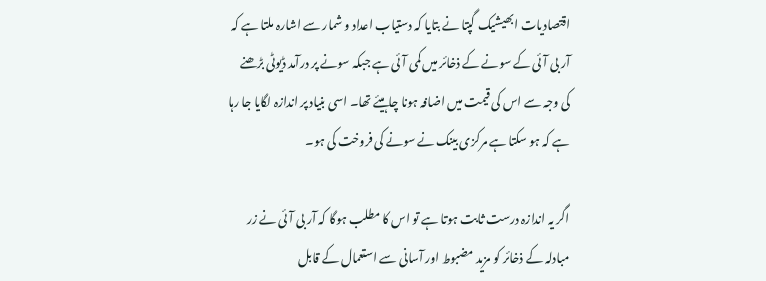اقتصادیات ابھیشیک گپتا نے بتایا کہ دستیاب اعداد و شمار سے اشارہ ملتا ہے کہ آر بی آئی کے سونے کے ذخائر میں کمی آئی ہے جبکہ سونے پر درآمد ڈیوٹی بڑھنے کی وجہ سے اس کی قیمت میں اضافہ ہونا چاہیئے تھا۔ اسی بنیاد پر اندازہ لگایا جا رہا ہے کہ ہو سکتا ہے مرکزی بینک نے سونے کی فروخت کی ہو۔

اگر یہ اندازہ درست ثابت ہوتا ہے تو اس کا مطلب ہوگا کہ آر بی آئی نے زر مبادلہ کے ذخائر کو مزید مضبوط اور آسانی سے استعمال کے قابل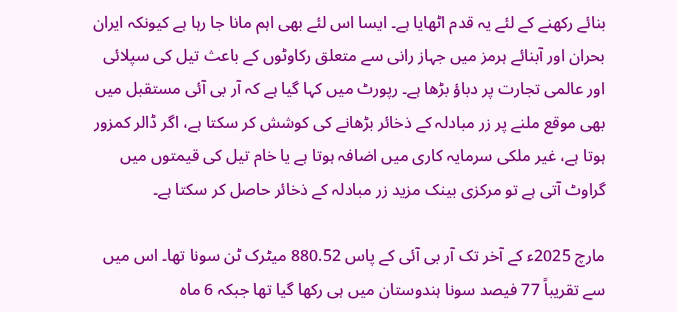بنائے رکھنے کے لئے یہ قدم اٹھایا ہے۔ ایسا اس لئے بھی اہم مانا جا رہا ہے کیونکہ ایران بحران اور آبنائے ہرمز میں جہاز رانی سے متعلق رکاوٹوں کے باعث تیل کی سپلائی اور عالمی تجارت پر دباؤ بڑھا ہے۔ رپورٹ میں کہا گیا ہے کہ آر بی آئی مستقبل میں بھی موقع ملنے پر زر مبادلہ کے ذخائر بڑھانے کی کوشش کر سکتا ہے، اگر ڈالر کمزور ہوتا ہے، غیر ملکی سرمایہ کاری میں اضافہ ہوتا ہے یا خام تیل کی قیمتوں میں گراوٹ آتی ہے تو مرکزی بینک مزید زر مبادلہ کے ذخائر حاصل کر سکتا ہے۔

مارچ 2025ء کے آخر تک آر بی آئی کے پاس 880.52 میٹرک ٹن سونا تھا۔ اس میں سے تقریباً 77 فیصد سونا ہندوستان میں ہی رکھا گیا تھا جبکہ 6 ماہ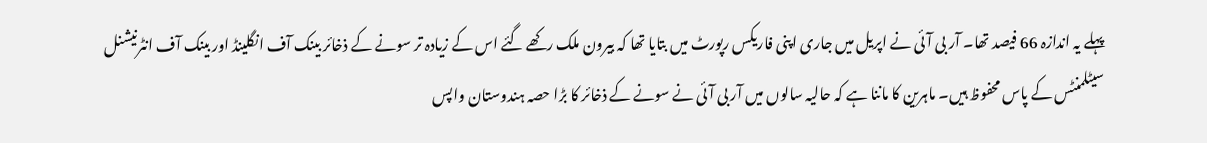پہلے یہ اندازہ 66 فیصد تھا۔ آر بی آئی نے اپریل میں جاری اپنی فاریکس رپورٹ میں بتایا تھا کہ بیرون ملک رکھے گئے اس کے زیادہ تر سونے کے ذخائر بینک آف انگلینڈ اور بینک آف انٹرنیشنل سیٹلمنٹس کے پاس محفوظ ہیں۔ ماہرین کا ماننا ہے کہ حالیہ سالوں میں آر بی آئی نے سونے کے ذخائر کا بڑا حصہ ہندوستان واپس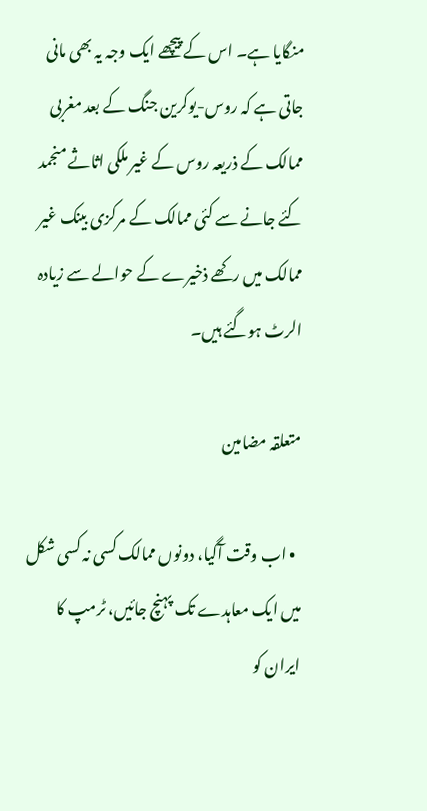منگایا ہے۔ اس کے پیچھے ایک وجہ یہ بھی مانی جاتی ہے کہ روس-یوکرین جنگ کے بعد مغربی ممالک کے ذریعہ روس کے غیر ملکی اثاثے منجمد کئے جانے سے کئی ممالک کے مرکزی بینک غیر ممالک میں رکھے ذخیرے کے حوالے سے زیادہ الرٹ ہوگئے ہیں۔

متعلقہ مضامین

  • اب وقت آگیا، دونوں ممالک کسی نہ کسی شکل میں ایک معاہدے تک پہنچ جائیں، ٹرمپ کا ایران کو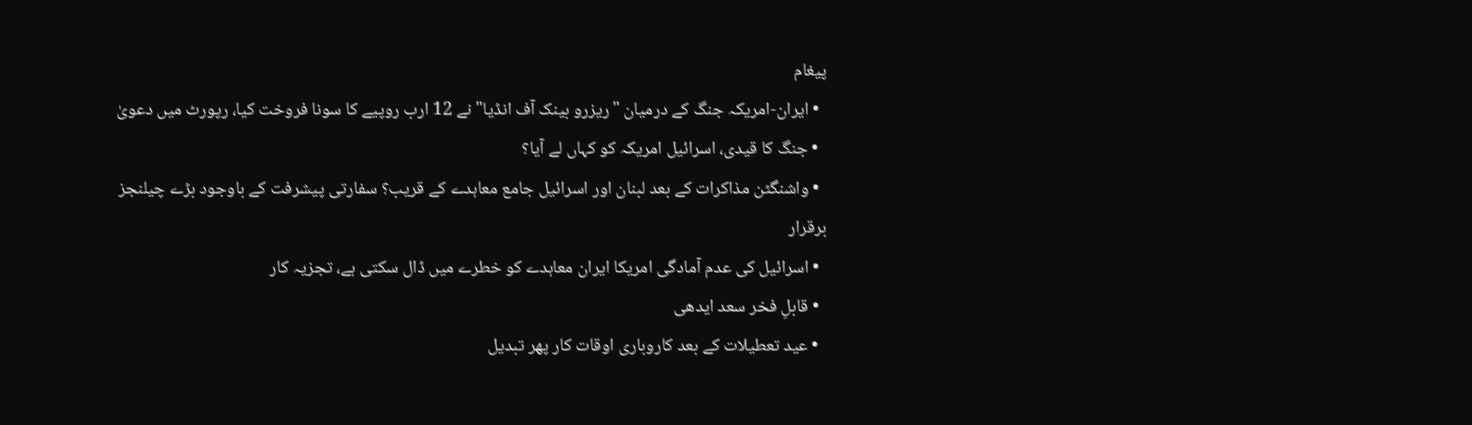پیغام
  • ایران-امریکہ جنگ کے درمیان "ریزرو بینک آف انڈیا" نے 12 ارب روپیے کا سونا فروخت کیا، رپورٹ میں دعویٰ
  • جنگ کا قیدی، اسرائیل امریکہ کو کہاں لے آیا؟
  • واشنگٹن مذاکرات کے بعد لبنان اور اسرائیل جامع معاہدے کے قریب؟ سفارتی پیشرفت کے باوجود بڑے چیلنجز برقرار
  • اسرائیل کی عدم آمادگی امریکا ایران معاہدے کو خطرے میں ڈال سکتی ہے، تجزیہ کار
  • قابلِ فخر سعد ایدھی
  • عید تعطیلات کے بعد کاروباری اوقات کار پھر تبدیل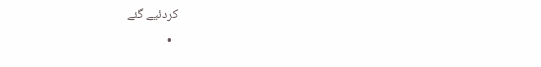کردئیے گئے
  •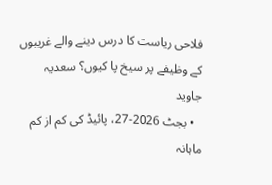فلاحی ریاست کا درس دینے والے غریبوں کے وظیفے پر سیخ پا کیوں؟ سعدیہ جاوید
  • بجٹ 2026-27، پائیڈ کی کم از کم ماہانہ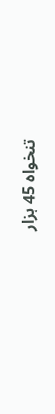تنخواہ 45 ہزار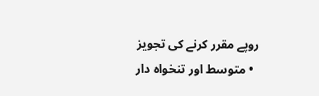روپے مقرر کرنے کی تجویز
  • متوسط اور تنخواہ دار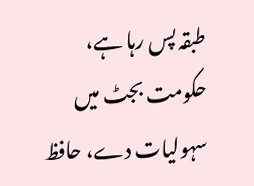طبقہ پس رہا ہے، حکومت بجٹ میں سہولیات دے، حافظ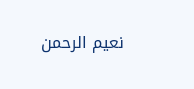نعیم الرحمن